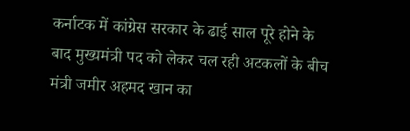कर्नाटक में कांग्रेस सरकार के ढाई साल पूरे होने के बाद मुख्यमंत्री पद को लेकर चल रही अटकलों के बीच मंत्री जमीर अहमद खान का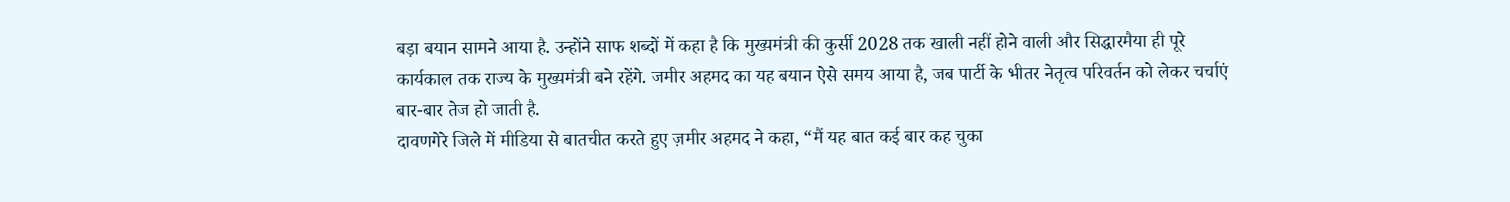बड़ा बयान सामने आया है. उन्होंने साफ शब्दों में कहा है कि मुख्यमंत्री की कुर्सी 2028 तक खाली नहीं होने वाली और सिद्धारमैया ही पूरे कार्यकाल तक राज्य के मुख्यमंत्री बने रहेंगे. जमीर अहमद का यह बयान ऐसे समय आया है, जब पार्टी के भीतर नेतृत्व परिवर्तन को लेकर चर्चाएं बार-बार तेज हो जाती है.
दावणगेरे जिले में मीडिया से बातचीत करते हुए ज़मीर अहमद ने कहा, “मैं यह बात कई बार कह चुका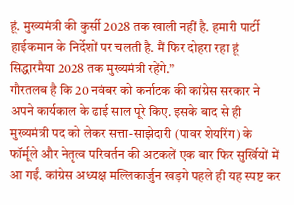हूं. मुख्यमंत्री की कुर्सी 2028 तक खाली नहीं है. हमारी पार्टी हाईकमान के निर्देशों पर चलती है. मैं फिर दोहरा रहा हूं सिद्धारमैया 2028 तक मुख्यमंत्री रहेंगे.”
गौरतलब है कि 20 नवंबर को कर्नाटक की कांग्रेस सरकार ने अपने कार्यकाल के ढाई साल पूरे किए. इसके बाद से ही मुख्यमंत्री पद को लेकर सत्ता-साझेदारी (पावर शेयरिंग) के फॉर्मूले और नेतृत्व परिवर्तन की अटकलें एक बार फिर सुर्खियों में आ गईं. कांग्रेस अध्यक्ष मल्लिकार्जुन खड़गे पहले ही यह स्पष्ट कर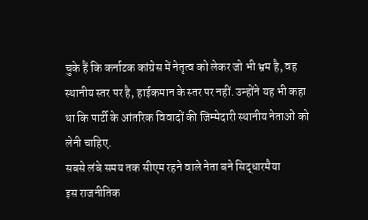चुके हैं कि कर्नाटक कांग्रेस में नेतृत्व को लेकर जो भी भ्रम है, वह स्थानीय स्तर पर है, हाईकमान के स्तर पर नहीं. उन्होंने यह भी कहा था कि पार्टी के आंतरिक विवादों की जिम्मेदारी स्थानीय नेताओं को लेनी चाहिए.
सबसे लंबे समय तक सीएम रहने वाले नेता बने सिद्धारमैया
इस राजनीतिक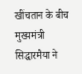खींचतान के बीच मुख्यमंत्री सिद्धारमैया ने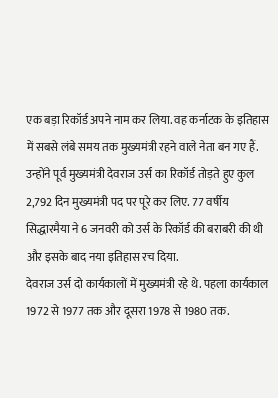एक बड़ा रिकॉर्ड अपने नाम कर लिया. वह कर्नाटक के इतिहास में सबसे लंबे समय तक मुख्यमंत्री रहने वाले नेता बन गए हैं. उन्होंने पूर्व मुख्यमंत्री देवराज उर्स का रिकॉर्ड तोड़ते हुए कुल 2,792 दिन मुख्यमंत्री पद पर पूरे कर लिए. 77 वर्षीय सिद्धारमैया ने 6 जनवरी को उर्स के रिकॉर्ड की बराबरी की थी और इसके बाद नया इतिहास रच दिया.
देवराज उर्स दो कार्यकालों में मुख्यमंत्री रहे थे. पहला कार्यकाल 1972 से 1977 तक और दूसरा 1978 से 1980 तक.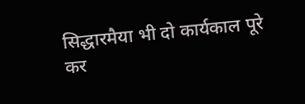सिद्धारमैया भी दो कार्यकाल पूरे कर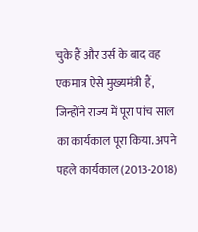चुके हैं और उर्स के बाद वह एकमात्र ऐसे मुख्यमंत्री हैं, जिन्होंने राज्य में पूरा पांच साल का कार्यकाल पूरा किया. अपने पहले कार्यकाल (2013-2018)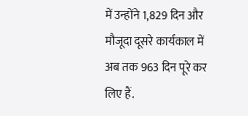में उन्होंने 1,829 दिन और मौजूदा दूसरे कार्यकाल में अब तक 963 दिन पूरे कर लिए हैं.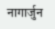नागार्जुन